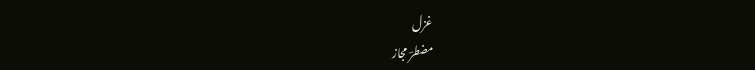غزل
مضطرؔ مجاز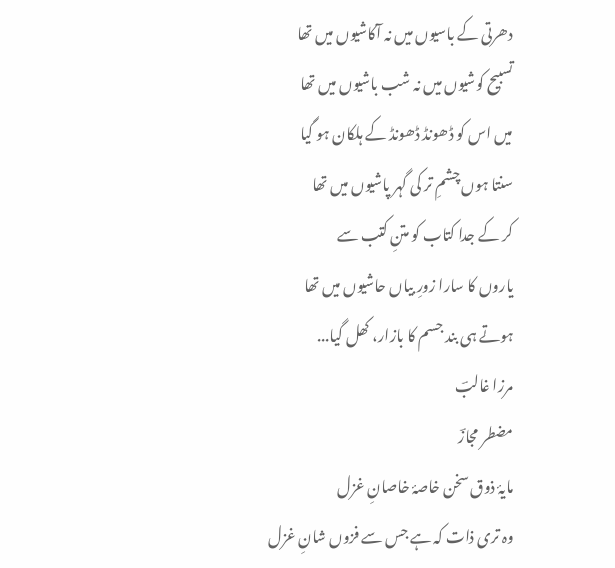دھرتی کے باسیوں میں نہ آکاشیوں میں تھا
تسبیح کوشیوں میں نہ شب باشیوں میں تھا
میں اس کو ڈھونڈ ڈھونڈ کے ہلکان ہو گیا
سنتا ہوں چشمِ تر کی گہر پاشیوں میں تھا
کر کے جدا کتاب کو متنِ کتب سے
یاروں کا سارا زورِ بیاں حاشیوں میں تھا
ہوتے ہی بند جسم کا بازار، کھل گیا...
مرزا غالبؔ
مضطر مجازؔ
مایۂ ذوق سخن خاصۂ خاصانِ غزل
وہ تری ذات کہ ہے جس سے فزوں شانِ غزل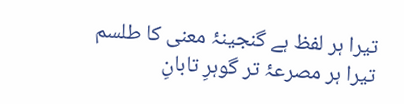تیرا ہر لفظ ہے گنجینۂ معنی کا طلسم
تیرا ہر مصرعۂ تر گوہرِ تابانِ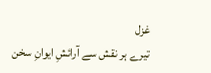غزل
تیرے ہر نقش سے آرائشِ ایوانِ سخن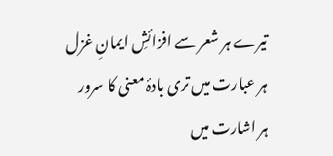تیرے ہر شعر سے افزائشِ ایمانِ غزل
ہر عبارت میں تری بادۂ معنی کا سرور
ہر اشارت میں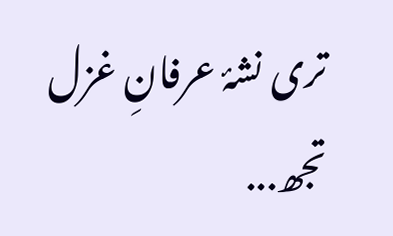تری نشۂ عرفانِ غزل
تجھ...